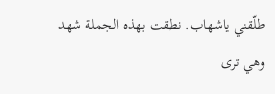طلّقني ياشهاب. نطقت بهذه الجملة شهد وهي ترى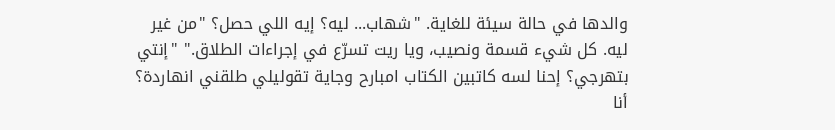والدها في حالة سيئة للغاية. "شهاب... ليه؟ إيه اللي حصل؟ "من غير ليه. كل شيء قسمة ونصيب، ويا ريت تسرّع في إجراءات الطلاق." "إنتي بتهرجي؟ إحنا لسه كاتبين الكتاب امبارح وجاية تقوليلي طلقني انهاردة؟ أنا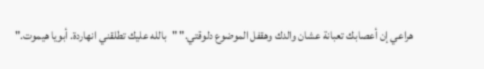هراعي إن أعصابك تعبانة عشان والدك وهقفل الموضوع دلوقتي." "بالله عليك تطلقني انهاردة. أبويا هيموت."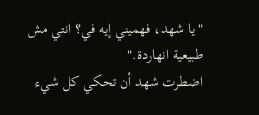"يا شهد، فهميني إيه في؟ انتي مش طبيعية انهاردة."
اضطرت شهد أن تحكي كل شيء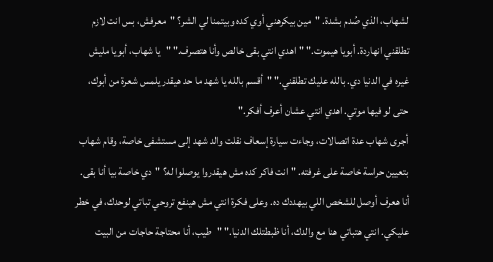لشهاب، الذي صُدم بشدة. "مين بيكرهني أوي كده وبيتمنا لي الشر؟ "معرفش، بس انت لازم تطلقني انهاردة. أبويا هيموت." "اهدي انتي بقى خالص وأنا هتصرف." "يا شهاب، أبويا مليش غيره في الدنيا دي. بالله عليك تطلقني." "أقسم بالله يا شهد ما حد هيقدر يلمس شعرة من أبوك، حتى لو فيها موتي. اهدي انتي عشان أعرف أفكر."
أجرى شهاب عدة اتصالات، وجاءت سيارة إسعاف نقلت والد شهد إلى مستشفى خاصة، وقام شهاب بتعيين حراسة خاصة على غرفته. "انت فاكر كده مش هيقدروا يوصلوا له؟ "دي خاصة بيا أنا بقى. أنا هعرف أوصل للشخص اللي بيهددك ده. وعلى فكرة انتي مش هينفع تروحي تباتي لوحدك، في خطر عليكي. انتي هتباتي هنا مع والدك، أنا ظبطتلك الدنيا." "طيب، أنا محتاجة حاجات من البيت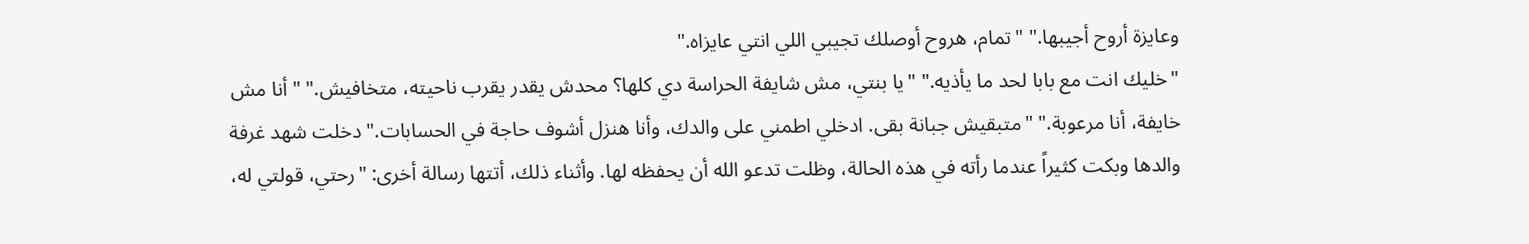وعايزة أروح أجيبها." "تمام، هروح أوصلك تجيبي اللي انتي عايزاه."
"خليك انت مع بابا لحد ما يأذيه." "يا بنتي، مش شايفة الحراسة دي كلها؟ محدش يقدر يقرب ناحيته، متخافيش." "أنا مش خايفة، أنا مرعوبة." "متبقيش جبانة بقى. ادخلي اطمني على والدك، وأنا هنزل أشوف حاجة في الحسابات." دخلت شهد غرفة والدها وبكت كثيراً عندما رأته في هذه الحالة، وظلت تدعو الله أن يحفظه لها. وأثناء ذلك، أتتها رسالة أخرى: "رحتي، قولتي له،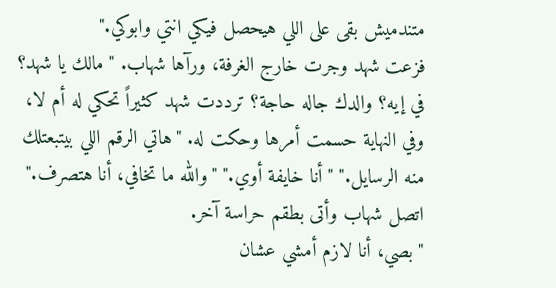متندميش بقى على اللي هيحصل فيكي انتي وابوكي."
فزعت شهد وجرت خارج الغرفة، ورآها شهاب. "مالك يا شهد؟ في إيه؟ والدك جاله حاجة؟ ترددت شهد كثيراً تحكي له أم لا، وفي النهاية حسمت أمرها وحكت له. "هاتي الرقم اللي بيتبعتلك منه الرسايل." "أنا خايفة أوي." "والله ما تخافي، أنا هتصرف." اتصل شهاب وأتى بطقم حراسة آخر.
"بصي، أنا لازم أمشي عشان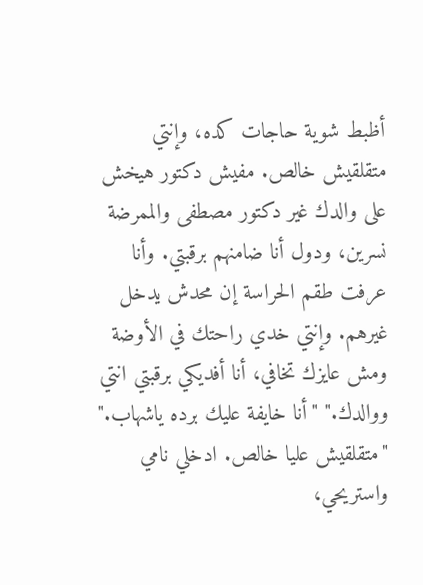أظبط شوية حاجات كده، وإنتي متقلقيش خالص. مفيش دكتور هيخش على والدك غير دكتور مصطفى والممرضة نسرين، ودول أنا ضامنهم برقبتي. وأنا عرفت طقم الحراسة إن محدش يدخل غيرهم. وإنتي خدي راحتك في الأوضة ومش عايزك تخافي، أنا أفديكي برقبتي انتي ووالدك." "أنا خايفة عليك برده ياشهاب." "متقلقيش عليا خالص. ادخلي نامي واستريحي،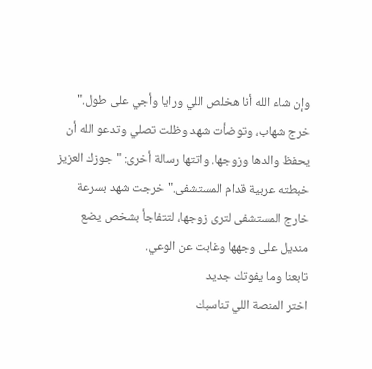وإن شاء الله أنا هخلص اللي ورايا وأجي على طول."
خرج شهاب، وتوضأت شهد وظلت تصلي وتدعو الله أن يحفظ والدها وزوجها. واتتها رسالة أخرى: "جوزك العزيز خبطته عربية قدام المستشفى." خرجت شهد بسرعة خارج المستشفى لترى زوجها، لتتفاجأ بشخص يضع منديل على وجهها وغابت عن الوعي.
تابعنا وما يفوتك جديد
اختر المنصة اللي تناسبك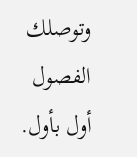وتوصلك الفصول أول بأول.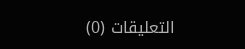التعليقات (0)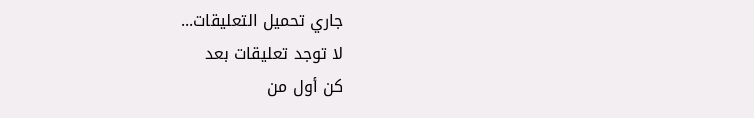جاري تحميل التعليقات...
لا توجد تعليقات بعد
كن أول من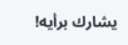يشارك برأيه!